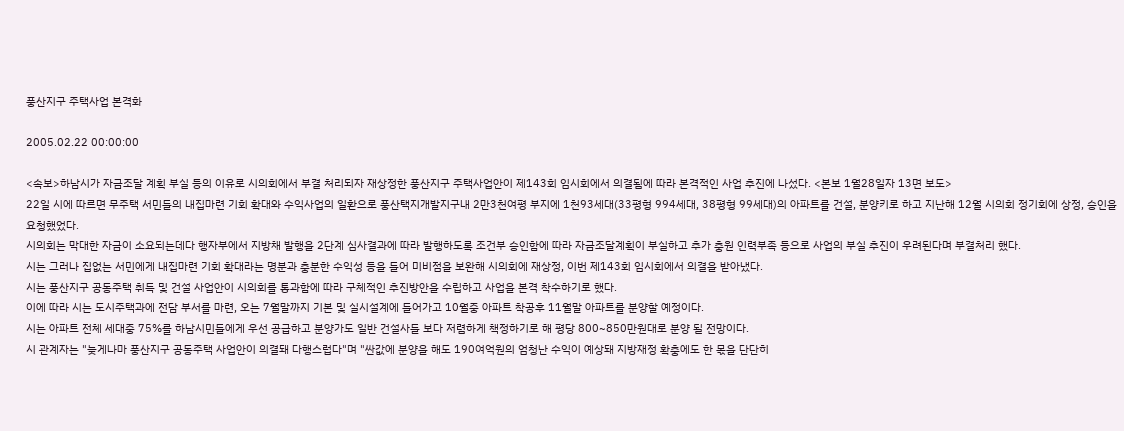풍산지구 주택사업 본격화

2005.02.22 00:00:00

<속보>하남시가 자금조달 계획 부실 등의 이유로 시의회에서 부결 처리되자 재상정한 풍산지구 주택사업안이 제143회 임시회에서 의결됨에 따라 본격적인 사업 추진에 나섰다. <본보 1월28일자 13면 보도>
22일 시에 따르면 무주택 서민들의 내집마련 기회 확대와 수익사업의 일환으로 풍산택지개발지구내 2만3천여평 부지에 1천93세대(33평형 994세대, 38평형 99세대)의 아파트를 건설, 분양키로 하고 지난해 12월 시의회 정기회에 상정, 승인을 요청했었다.
시의회는 막대한 자금이 소요되는데다 행자부에서 지방채 발행을 2단계 심사결과에 따라 발행하도록 조건부 승인함에 따라 자금조달계획이 부실하고 추가 충원 인력부족 등으로 사업의 부실 추진이 우려된다며 부결처리 했다.
시는 그러나 집없는 서민에게 내집마련 기회 확대라는 명분과 충분한 수익성 등을 들어 미비점을 보완해 시의회에 재상정, 이번 제143회 임시회에서 의결을 받아냈다.
시는 풍산지구 공동주택 취득 및 건설 사업안이 시의회를 통과함에 따라 구체적인 추진방안을 수립하고 사업을 본격 착수하기로 했다.
이에 따라 시는 도시주택과에 전담 부서를 마련, 오는 7월말까지 기본 및 실시설계에 들어가고 10월중 아파트 착공후 11월말 아파트를 분양할 예정이다.
시는 아파트 전체 세대중 75%를 하남시민들에게 우선 공급하고 분양가도 일반 건설사들 보다 저렴하게 책정하기로 해 평당 800~850만원대로 분양 될 전망이다.
시 관계자는 "늦게나마 풍산지구 공동주택 사업안이 의결돼 다행스럽다"며 "싼값에 분양을 해도 190여억원의 엄청난 수익이 예상돼 지방재정 확충에도 한 몫을 단단히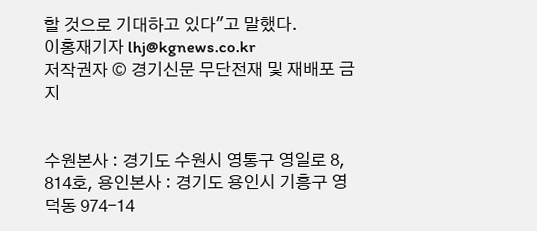할 것으로 기대하고 있다"고 말했다.
이홍재기자 lhj@kgnews.co.kr
저작권자 © 경기신문 무단전재 및 재배포 금지


수원본사 : 경기도 수원시 영통구 영일로 8, 814호, 용인본사 : 경기도 용인시 기흥구 영덕동 974-14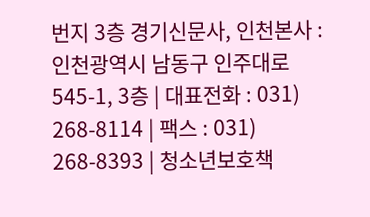번지 3층 경기신문사, 인천본사 : 인천광역시 남동구 인주대로 545-1, 3층 | 대표전화 : 031) 268-8114 | 팩스 : 031) 268-8393 | 청소년보호책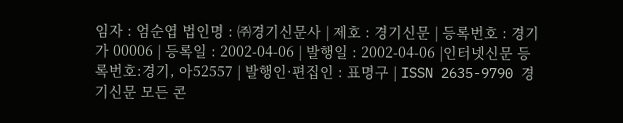임자 : 엄순엽 법인명 : ㈜경기신문사 | 제호 : 경기신문 | 등록번호 : 경기 가 00006 | 등록일 : 2002-04-06 | 발행일 : 2002-04-06 |인터넷신문 등록번호:경기, 아52557 | 발행인·편집인 : 표명구 | ISSN 2635-9790 경기신문 모든 콘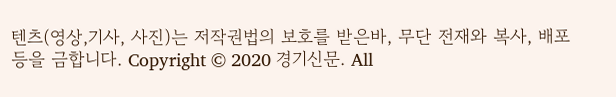텐츠(영상,기사, 사진)는 저작권법의 보호를 받은바, 무단 전재와 복사, 배포 등을 금합니다. Copyright © 2020 경기신문. All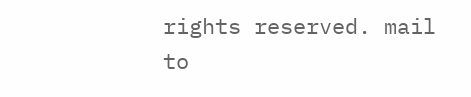rights reserved. mail to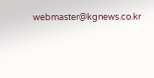webmaster@kgnews.co.kr